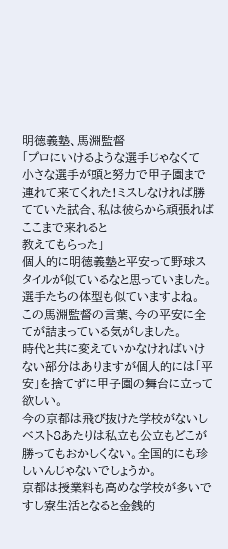明徳義塾、馬淵監督
「プロにいけるような選手じゃなくて
小さな選手が頭と努力で甲子園まで連れて来てくれた!ミスしなければ勝てていた試合、私は彼らから頑張ればここまで来れると
教えてもらった」
個人的に明徳義塾と平安って野球スタイルが似ているなと思っていました。
選手たちの体型も似ていますよね。
この馬淵監督の言葉、今の平安に全てが詰まっている気がしました。
時代と共に変えていかなければいけない部分はありますが個人的には「平安」を捨てずに甲子園の舞台に立って欲しい。
今の京都は飛び抜けた学校がないしベスト8あたりは私立も公立もどこが勝ってもおかしくない。全国的にも珍しいんじゃないでしょうか。
京都は授業料も高めな学校が多いですし寮生活となると金銭的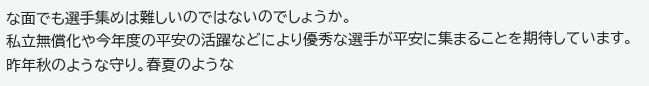な面でも選手集めは難しいのではないのでしょうか。
私立無償化や今年度の平安の活躍などにより優秀な選手が平安に集まることを期待しています。
昨年秋のような守り。春夏のような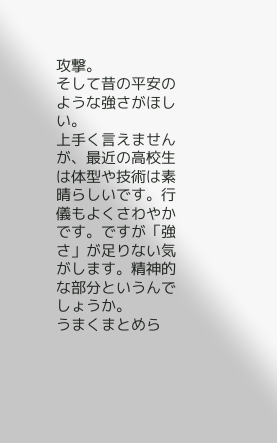攻撃。
そして昔の平安のような強さがほしい。
上手く言えませんが、最近の高校生は体型や技術は素晴らしいです。行儀もよくさわやかです。ですが「強さ」が足りない気がします。精神的な部分というんでしょうか。
うまくまとめら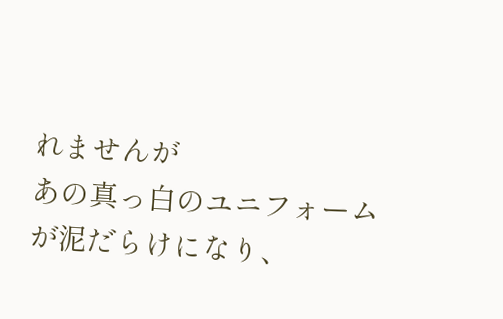れませんが
あの真っ白のユニフォームが泥だらけになり、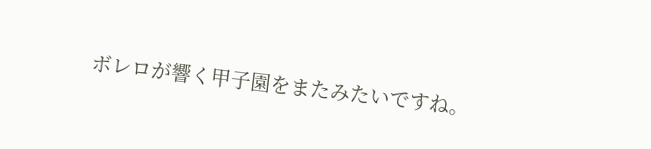ボレロが響く甲子園をまたみたいですね。